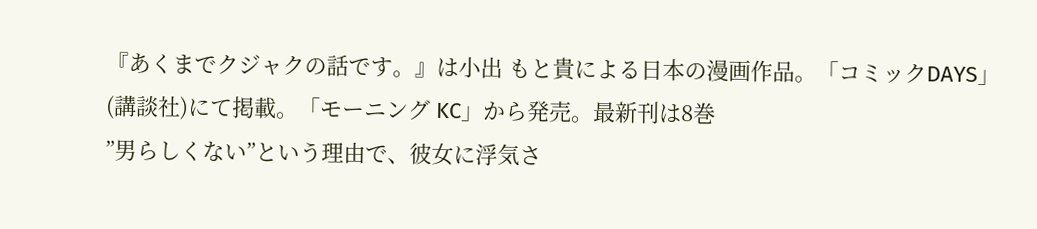『あくまでクジャクの話です。』は小出 もと貴による日本の漫画作品。「コミックDAYS」(講談社)にて掲載。「モーニング KC」から発売。最新刊は8巻
”男らしくない”という理由で、彼女に浮気さ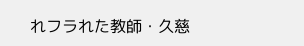れフラれた教師・久慈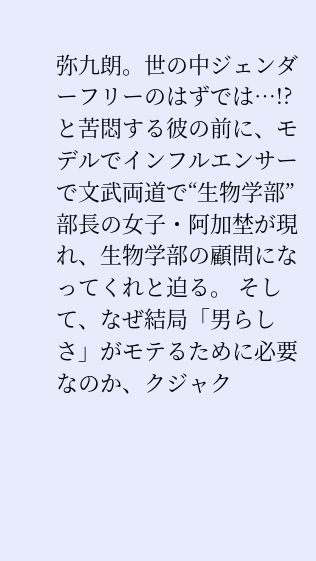弥九朗。世の中ジェンダーフリーのはずでは…!? と苦悶する彼の前に、モデルでインフルエンサーで文武両道で“生物学部”部長の女子・阿加埜が現れ、生物学部の顧問になってくれと迫る。 そして、なぜ結局「男らしさ」がモテるために必要なのか、クジャク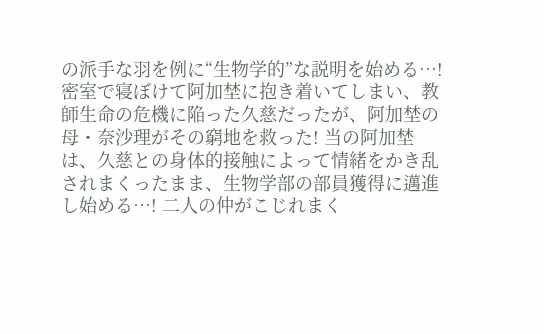の派手な羽を例に“生物学的”な説明を始める…! 密室で寝ぼけて阿加埜に抱き着いてしまい、教師生命の危機に陥った久慈だったが、阿加埜の母・奈沙理がその窮地を救った! 当の阿加埜は、久慈との身体的接触によって情緒をかき乱されまくったまま、生物学部の部員獲得に邁進し始める…! 二人の仲がこじれまく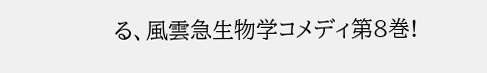る、風雲急生物学コメディ第8巻!